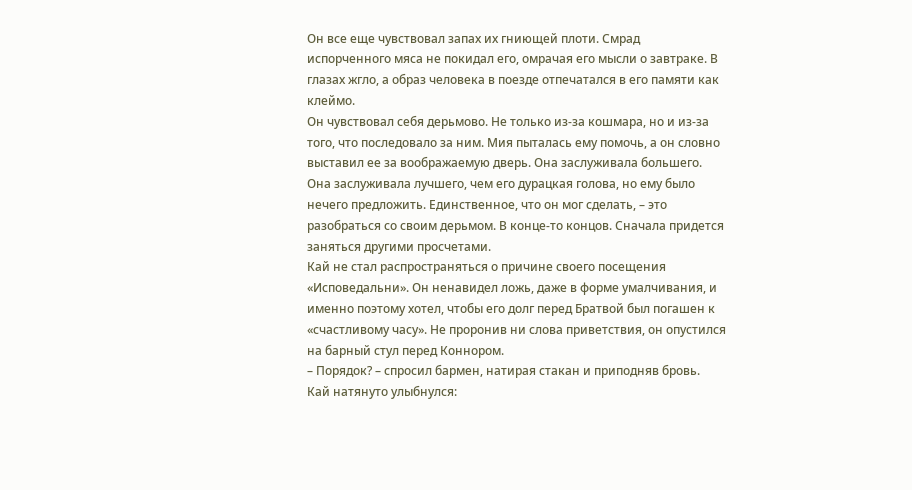Он все еще чувствовал запах их гниющей плоти. Смрад испорченного мяса не покидал его, омрачая его мысли о завтраке. В глазах жгло, а образ человека в поезде отпечатался в его памяти как клеймо.
Он чувствовал себя дерьмово. Не только из-за кошмара, но и из-за того, что последовало за ним. Мия пыталась ему помочь, а он словно выставил ее за воображаемую дверь. Она заслуживала большего. Она заслуживала лучшего, чем его дурацкая голова, но ему было нечего предложить. Единственное, что он мог сделать, – это разобраться со своим дерьмом. В конце-то концов. Сначала придется заняться другими просчетами.
Кай не стал распространяться о причине своего посещения «Исповедальни». Он ненавидел ложь, даже в форме умалчивания, и именно поэтому хотел, чтобы его долг перед Братвой был погашен к «счастливому часу». Не проронив ни слова приветствия, он опустился на барный стул перед Коннором.
– Порядок? – спросил бармен, натирая стакан и приподняв бровь.
Кай натянуто улыбнулся: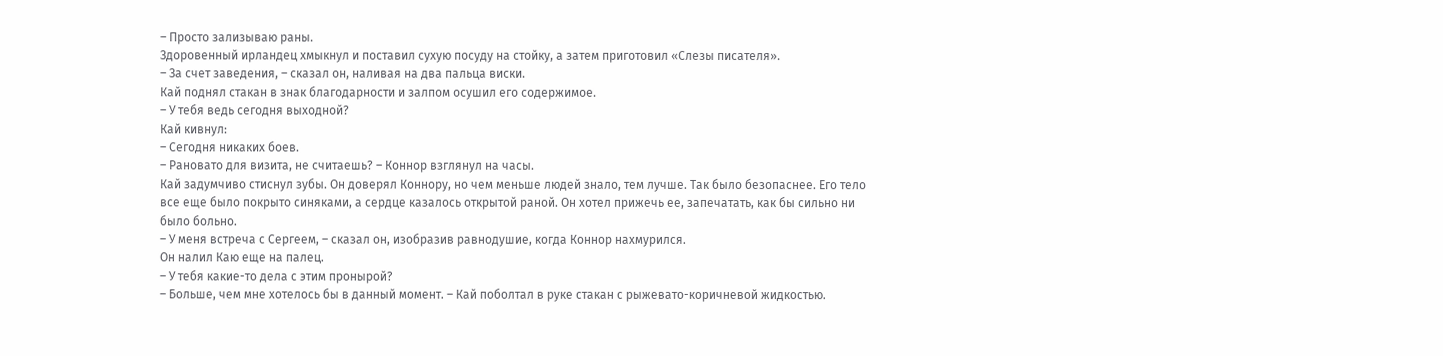– Просто зализываю раны.
Здоровенный ирландец хмыкнул и поставил сухую посуду на стойку, а затем приготовил «Слезы писателя».
– За счет заведения, – сказал он, наливая на два пальца виски.
Кай поднял стакан в знак благодарности и залпом осушил его содержимое.
– У тебя ведь сегодня выходной?
Кай кивнул:
– Сегодня никаких боев.
– Рановато для визита, не считаешь? – Коннор взглянул на часы.
Кай задумчиво стиснул зубы. Он доверял Коннору, но чем меньше людей знало, тем лучше. Так было безопаснее. Его тело все еще было покрыто синяками, а сердце казалось открытой раной. Он хотел прижечь ее, запечатать, как бы сильно ни было больно.
– У меня встреча с Сергеем, – сказал он, изобразив равнодушие, когда Коннор нахмурился.
Он налил Каю еще на палец.
– У тебя какие-то дела с этим пронырой?
– Больше, чем мне хотелось бы в данный момент. – Кай поболтал в руке стакан с рыжевато-коричневой жидкостью.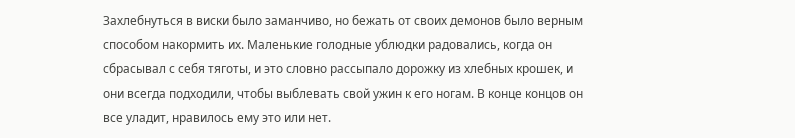Захлебнуться в виски было заманчиво, но бежать от своих демонов было верным способом накормить их. Маленькие голодные ублюдки радовались, когда он сбрасывал с себя тяготы, и это словно рассыпало дорожку из хлебных крошек, и они всегда подходили, чтобы выблевать свой ужин к его ногам. В конце концов он все уладит, нравилось ему это или нет.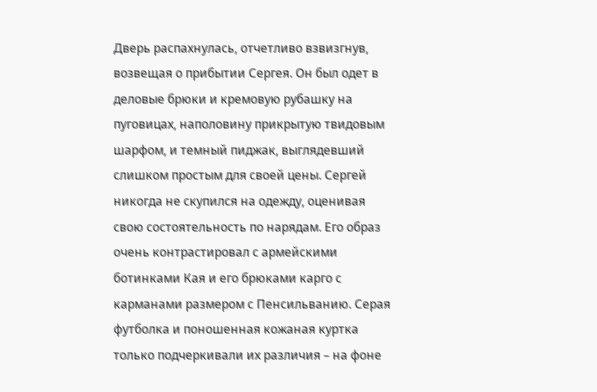Дверь распахнулась, отчетливо взвизгнув, возвещая о прибытии Сергея. Он был одет в деловые брюки и кремовую рубашку на пуговицах, наполовину прикрытую твидовым шарфом, и темный пиджак, выглядевший слишком простым для своей цены. Сергей никогда не скупился на одежду, оценивая свою состоятельность по нарядам. Его образ очень контрастировал с армейскими ботинками Кая и его брюками карго с карманами размером с Пенсильванию. Серая футболка и поношенная кожаная куртка только подчеркивали их различия – на фоне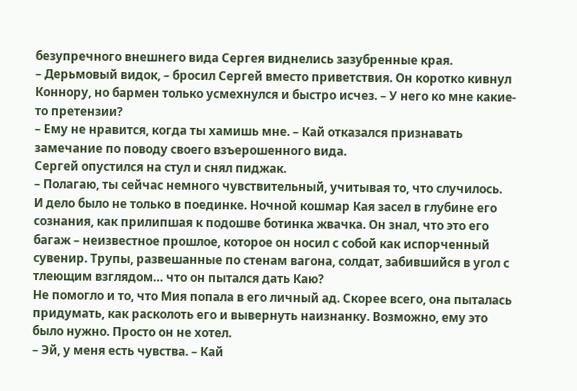безупречного внешнего вида Сергея виднелись зазубренные края.
– Дерьмовый видок, – бросил Сергей вместо приветствия. Он коротко кивнул Коннору, но бармен только усмехнулся и быстро исчез. – У него ко мне какие-то претензии?
– Ему не нравится, когда ты хамишь мне. – Кай отказался признавать замечание по поводу своего взъерошенного вида.
Сергей опустился на стул и снял пиджак.
– Полагаю, ты сейчас немного чувствительный, учитывая то, что случилось.
И дело было не только в поединке. Ночной кошмар Кая засел в глубине его сознания, как прилипшая к подошве ботинка жвачка. Он знал, что это его багаж – неизвестное прошлое, которое он носил с собой как испорченный сувенир. Трупы, развешанные по стенам вагона, солдат, забившийся в угол с тлеющим взглядом… что он пытался дать Каю?
Не помогло и то, что Мия попала в его личный ад. Скорее всего, она пыталась придумать, как расколоть его и вывернуть наизнанку. Возможно, ему это было нужно. Просто он не хотел.
– Эй, у меня есть чувства. – Кай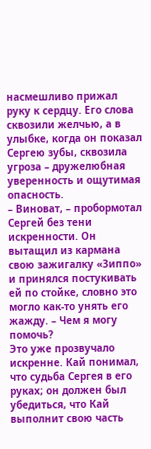насмешливо прижал руку к сердцу. Его слова сквозили желчью, а в улыбке, когда он показал Сергею зубы, сквозила угроза – дружелюбная уверенность и ощутимая опасность.
– Виноват, – пробормотал Сергей без тени искренности. Он вытащил из кармана свою зажигалку «Зиппо» и принялся постукивать ей по стойке, словно это могло как-то унять его жажду. – Чем я могу помочь?
Это уже прозвучало искренне. Кай понимал, что судьба Сергея в его руках; он должен был убедиться, что Кай выполнит свою часть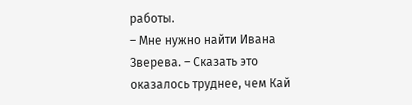работы.
– Мне нужно найти Ивана Зверева. – Сказать это оказалось труднее, чем Кай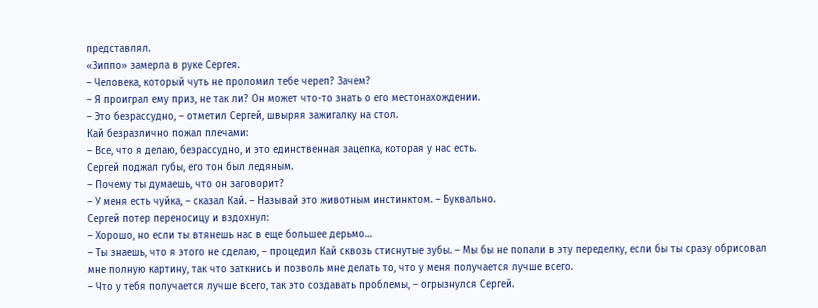представлял.
«Зиппо» замерла в руке Сергея.
– Человека, который чуть не проломил тебе череп? Зачем?
– Я проиграл ему приз, не так ли? Он может что-то знать о его местонахождении.
– Это безрассудно, – отметил Сергей, швыряя зажигалку на стол.
Кай безразлично пожал плечами:
– Все, что я делаю, безрассудно, и это единственная зацепка, которая у нас есть.
Сергей поджал губы, его тон был ледяным.
– Почему ты думаешь, что он заговорит?
– У меня есть чуйка, – сказал Кай. – Называй это животным инстинктом. – Буквально.
Сергей потер переносицу и вздохнул:
– Хорошо, но если ты втянешь нас в еще большее дерьмо…
– Ты знаешь, что я этого не сделаю, – процедил Кай сквозь стиснутые зубы. – Мы бы не попали в эту переделку, если бы ты сразу обрисовал мне полную картину, так что заткнись и позволь мне делать то, что у меня получается лучше всего.
– Что у тебя получается лучше всего, так это создавать проблемы, – огрызнулся Сергей.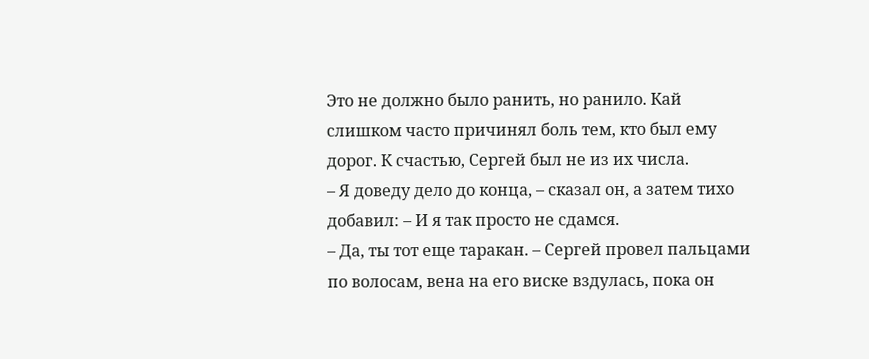Это не должно было ранить, но ранило. Кай слишком часто причинял боль тем, кто был ему дорог. К счастью, Сергей был не из их числа.
– Я доведу дело до конца, – сказал он, а затем тихо добавил: – И я так просто не сдамся.
– Да, ты тот еще таракан. – Сергей провел пальцами по волосам, вена на его виске вздулась, пока он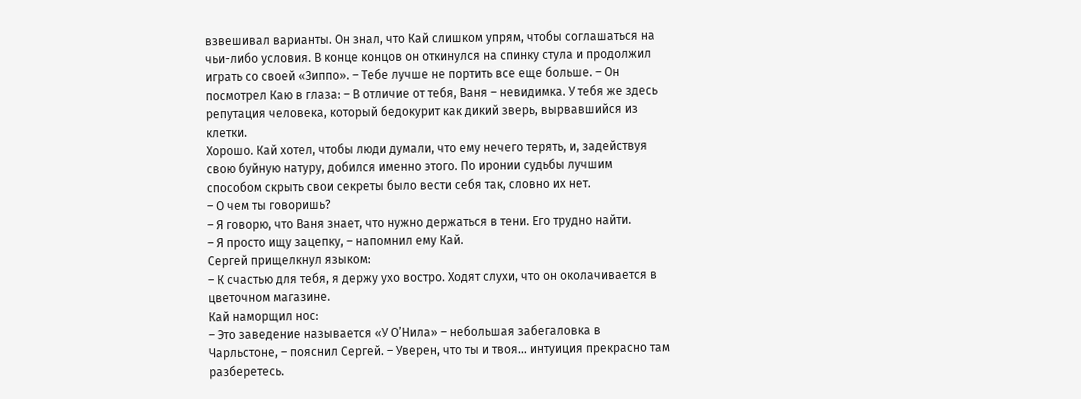взвешивал варианты. Он знал, что Кай слишком упрям, чтобы соглашаться на чьи-либо условия. В конце концов он откинулся на спинку стула и продолжил играть со своей «Зиппо». – Тебе лучше не портить все еще больше. – Он посмотрел Каю в глаза: – В отличие от тебя, Ваня – невидимка. У тебя же здесь репутация человека, который бедокурит как дикий зверь, вырвавшийся из клетки.
Хорошо. Кай хотел, чтобы люди думали, что ему нечего терять, и, задействуя свою буйную натуру, добился именно этого. По иронии судьбы лучшим способом скрыть свои секреты было вести себя так, словно их нет.
– О чем ты говоришь?
– Я говорю, что Ваня знает, что нужно держаться в тени. Его трудно найти.
– Я просто ищу зацепку, – напомнил ему Кай.
Сергей прищелкнул языком:
– К счастью для тебя, я держу ухо востро. Ходят слухи, что он околачивается в цветочном магазине.
Кай наморщил нос:
– Это заведение называется «У О’Нила» – небольшая забегаловка в Чарльстоне, – пояснил Сергей. – Уверен, что ты и твоя… интуиция прекрасно там разберетесь.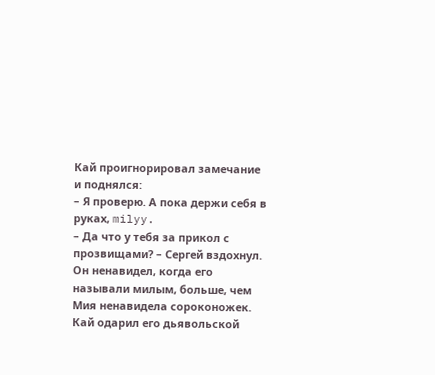Кай проигнорировал замечание и поднялся:
– Я проверю. А пока держи себя в руках, milyy.
– Да что у тебя за прикол с прозвищами? – Сергей вздохнул. Он ненавидел, когда его называли милым, больше, чем Мия ненавидела сороконожек.
Кай одарил его дьявольской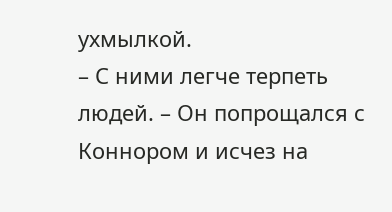ухмылкой.
– С ними легче терпеть людей. – Он попрощался с Коннором и исчез на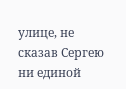улице, не сказав Сергею ни единой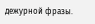дежурной фразы.